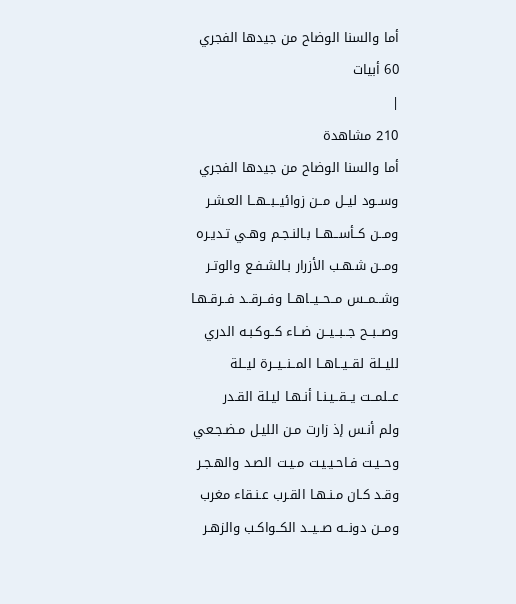أما والسنا الوضاح من جيدها الفجري
60 أبيات
|
210 مشاهدة
أما والسنا الوضاح من جيدها الفجري
وســود ليــل مــن زوائيــبــهــا العـشـر
ومــن كــأســهــا بـالنـجـم وهـي تـديـره
ومــن شـهـب الأزرار بـالشـفـع والوتـر
وشــمــس مــحــيــاهــا وفــرقــد فــرقـهـا
وصــبــح جــبــيــن ضــاء كــوكـبـه الدري
لليــلة لقــيــاهــا المــنــيــرة ليــلة
عــلمــت يــقــيـنـا أنـهـا ليـلة القـدر
ولم أنـس إذ زارت مـن الليـل مـضـجـعي
وحــيـت فـاحـيـيـت مـيـت الصـد والهـجـر
وقـد كـان مـنـهـا القـرب عـنـقاء مغرب
ومــن دونــه صــيــد الكــواكـب والزهـر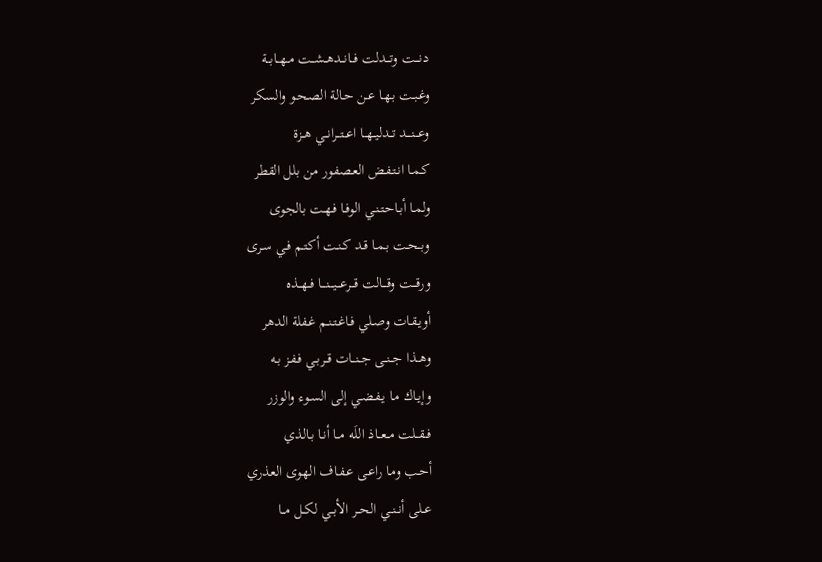دنـــت وتـــدلت فــانــدهــشــت مــهــابــة
وغـبـت بـهـا عـن حـالة الصـحـو والسكر
وعـــنـــد تــدليــهــا اعــتــرانــي هــزة
كـمـا انـتـفـض العـصفور من بلل القطر
ولمـا أبـاحـتـنـي الوفـا فـهـت بالجوى
وبــحـت بـمـا قـد كـنـت أكـتـم فـي سـرى
ورقـــت وقـــالت قـــرعـــيـــنـــا فــهــذه
أويـقـات وصـلي فـاغـتـنـم غـفلة الدهر
وهــذا جــنــى جــنــات قــربـي فـفـز بـه
وإيـاك مـا يـفـضـي إلى السـوء والوزر
فــقــلت مــعــاذ اللَه مــا أنـا بـالذي
أحـب ومـا راعـى عـفـاف الهـوى العذري
عــلى أنــنــي الحــر الأبــي لكــل مــا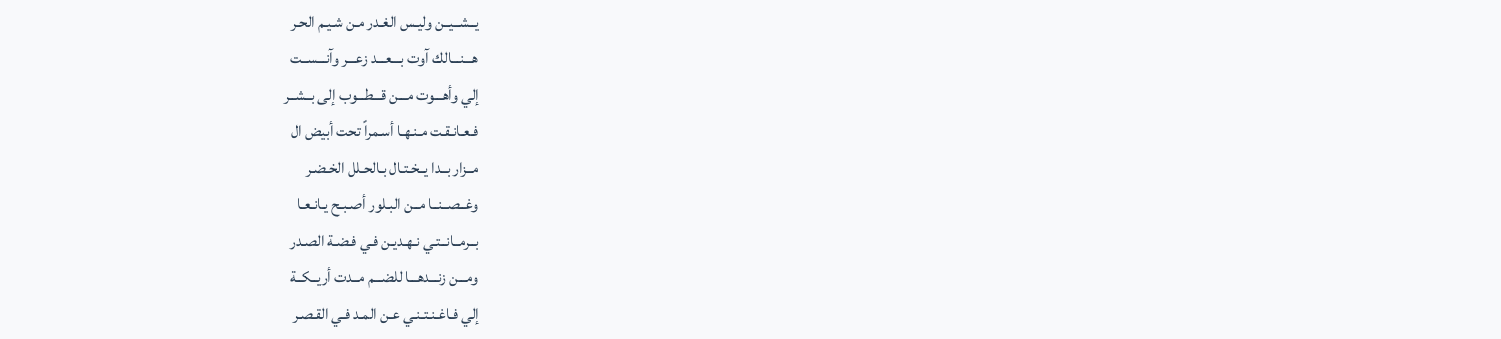يــشــيــن وليـس الغـدر مـن شـيـم الحـر
هـــنـــالك آوت بـــعـــد زعـــر وآنـــســت
إلي وأهـــوت مـــن قـــطـــوب إلى بــشــر
فـعـانـقـت مـنـهـا أسـمراً تحت أبيض ال
مــزار بــدا يــخـتـال بـالحـلل الخـضـر
وغــصــنــا مــن البـلور أصـبـح يـانـعـا
بــرمــانــتـي نـهـديـن فـي فـضـة الصـدر
ومـــن زنـــدهـــا للضـــم مــدت أريــكــة
إلي فـاغـنـتـنـي عـن المـد فـي القـصـر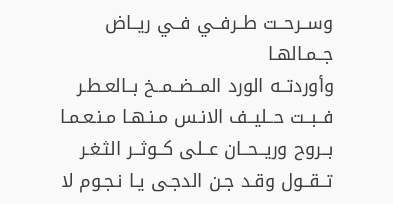وســرحــت طــرفــي فــي ريــاض جــمـالهـا
وأوردتــه الورد المــضــمــخ بــالعـطـر
فــبــت حــليــف الانـس مـنـهـا مـنـعـمـا
بــروح وريــحــان عــلى كــوثــر الثـغـر
تــقــول وقـد جـن الدجـى يـا نـجـوم لا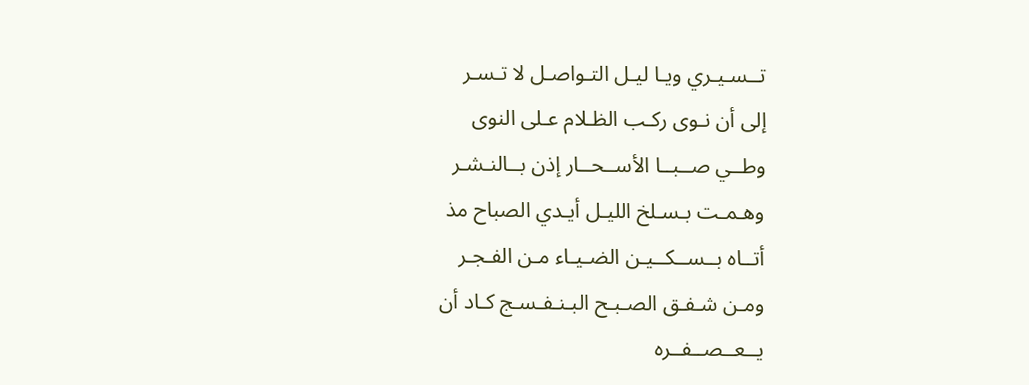تــسـيـري ويـا ليـل التـواصـل لا تـسـر
إلى أن نـوى ركـب الظـلام عـلى النوى
وطــي صــبــا الأســحــار إذن بــالنـشـر
وهـمـت بـسـلخ الليـل أيـدي الصباح مذ
أتــاه بــســكــيـن الضـيـاء مـن الفـجـر
ومـن شـفـق الصـبـح البـنـفـسـج كـاد أن
يــعــصــفــره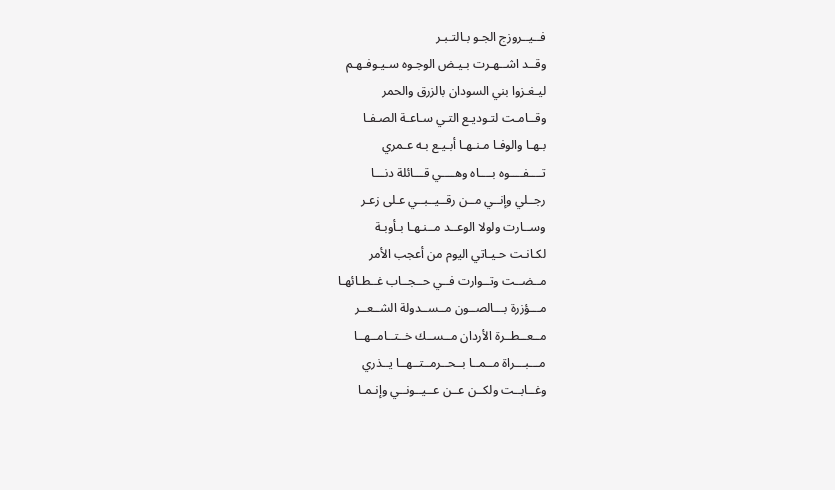فــيــروزج الجـو بـالتـبـر
وقــد اشــهـرت بـيـض الوجـوه سـيـوفـهـم
ليـغـزوا بني السودان بالزرق والحمر
وقــامـت لتـوديـع التـي سـاعـة الصـفـا
بـهـا والوفـا مـنـهـا أبـيـع بـه عـمري
تــــفــــوه بــــاه وهــــي قـــائلة دنـــا
رجــلي وإنــي مــن رقــيــبــي عـلى زعـر
وســارت ولولا الوعــد مــنـهـا بـأوبـة
لكـانـت حـيـاتي اليوم من أعجب الأمر
مــضــت وتــوارت فــي حــجــاب غــطـائهـا
مـــؤزرة بـــالصــون مــســدولة الشــعــر
مــعــطــرة الأردان مــســك خــتــامــهــا
مـــبـــراة مــمــا بــحــرمــتــهــا يــذري
وغــابــت ولكــن عــن عــيــونــي وإنـمـا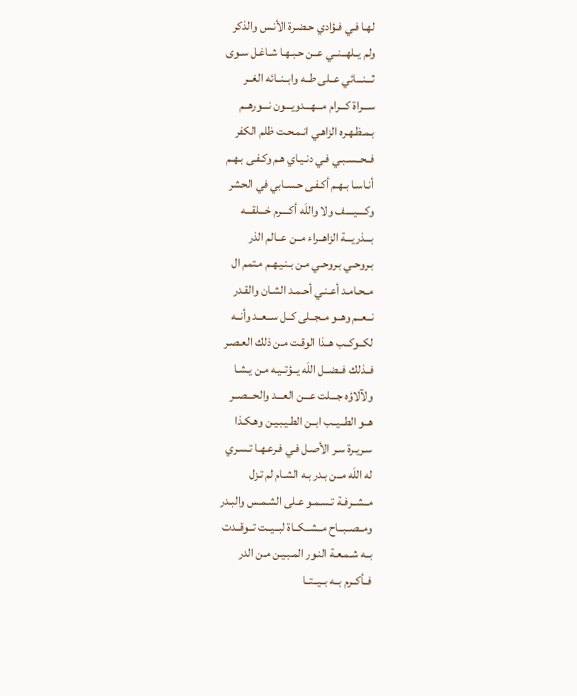لهـا فـي فـؤادي حـضـرة الأنـس والذكر
ولم يــلهــنــي عــن حـبـهـا شـاغـل سـوى
ثـــنـــائي عــلى طــه وابــنــائه الغــر
ســـراة كـــرام مـــهـــدويـــون نـــورهــم
بـمـظـهـره الزاهـي انـمـحـت ظلم الكفر
فــحــسـبـي فـي دنـيـاي هـم وكـفـى بـهـم
أنـاسـا بـهـم أكـفـى حـسـابي في الحشر
وكــــيــــف ولا واللَه أكــــرم خـــلقـــه
بـــذريـــة الزاهــراء مــن عــالم الذر
بـروحـي بـروحـي مـن بـنـيـهـم مـتمم ال
مــحـامـد أعـنـي أحـمـد الشـان والقـدر
نــعــم وهــو مــجــلى كــل ســعــد وأنــه
لكــوكــب هــذا الوقـت مـن ذلك العـصـر
فــذلك فــضــل اللَه يــؤتــيـه مـن يـشـا
ولآلاؤه جـــلت عـــن العـــد والحـــصــر
هــو الطــيــب ابــن الطـيـبـيـن وهـكـذا
سـريـرة سـر الأصـل فـي فـرعـهـا تـسـري
له اللَه مــن بـدر بـه الشـام لم تـزل
مــشــرفـة تـسـمـو عـلى الشـمـس والبـدر
ومــصــبــاح مــشــكــاة لبــيــت تــوقــدت
بــه شـمـعـة النـور المـبـيـن مـن الدر
فــأكــرم بــه بــيــتــا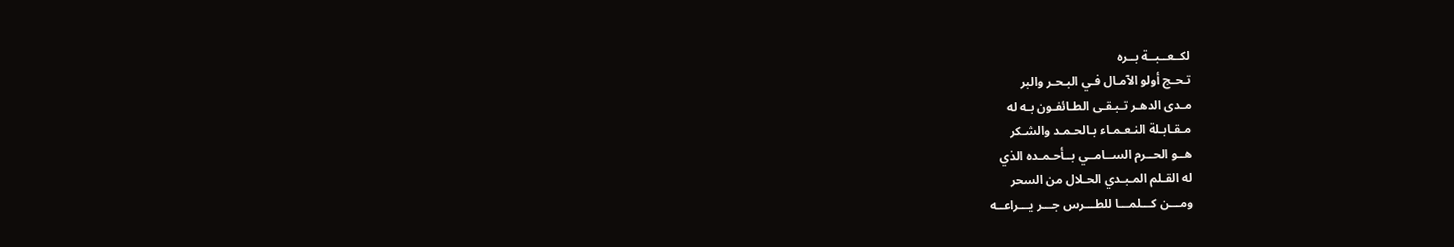لكــعــبــة بــره
تـحـج أولو الآمـال فـي البـحـر والبر
مـدى الدهـر تـبـقـى الطـائفـون بـه له
مـقـابـلة النـعـمـاء بـالحـمـد والشـكر
هــو الحــرم الســامــي بــأحـمـده الذي
له القـلم المـبـدي الحـلال من السحر
ومـــن كـــلمـــا للطـــرس جـــر يـــراعــه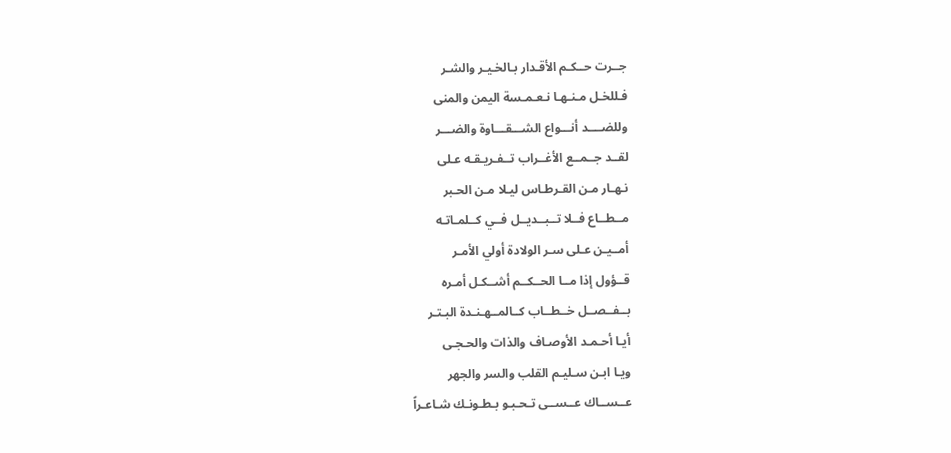جــرت حــكـم الأقـدار بـالخـيـر والشـر
فـللخـل مـنـهـا نـعـمـسة اليمن والمنى
وللضــــد أنـــواع الشـــقـــاوة والضـــر
لقــد جــمــع الأغــراب تــفـريـقـه عـلى
نـهـار مـن القـرطـاس ليـلا مـن الحـبر
مــطــاع فــلا تــبــديــل فــي كــلمـاتـه
أمــيـن عـلى سـر الولادة أولي الأمـر
قــؤول إذا مــا الحــكــم أشــكـل أمـره
بــفــصــل خــطــاب كــالمــهـنـدة البـتـر
أيـا أحـمـد الأوصـاف والذات والحـجـى
ويـا ابـن سـليـم القلب والسر والجهر
عــســاك عــســى تـحـبـو بـطـونـك شـاعـراً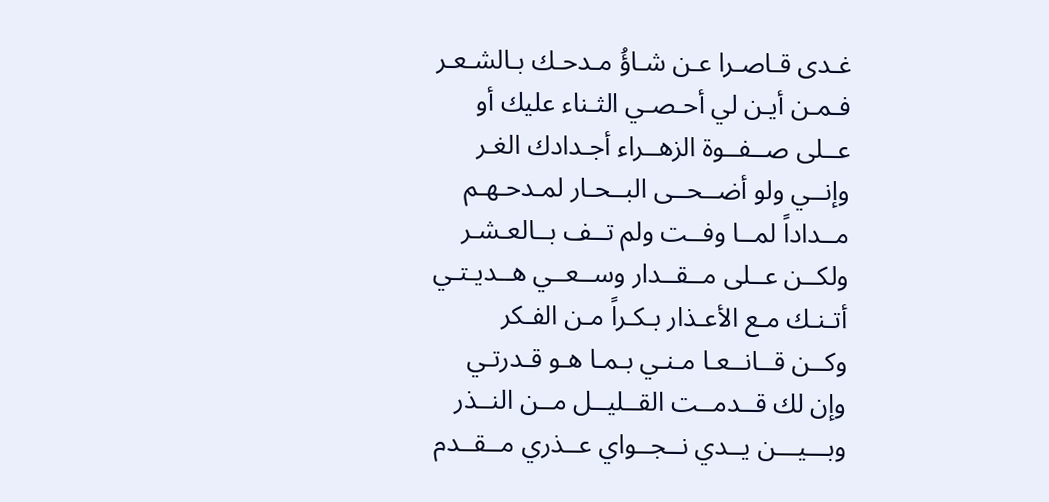غـدى قـاصـرا عـن شـاؤُ مـدحـك بـالشـعـر
فـمـن أيـن لي أحـصـي الثـناء عليك أو
عــلى صــفــوة الزهــراء أجـدادك الغـر
وإنــي ولو أضــحــى البــحـار لمـدحـهـم
مــداداً لمــا وفــت ولم تــف بــالعـشـر
ولكــن عــلى مــقــدار وســعــي هــديـتـي
أتـنـك مـع الأعـذار بـكـراً مـن الفـكر
وكــن قــانــعـا مـنـي بـمـا هـو قـدرتـي
وإن لك قــدمــت القــليــل مــن النــذر
وبـــيـــن يــدي نــجــواي عــذري مــقــدم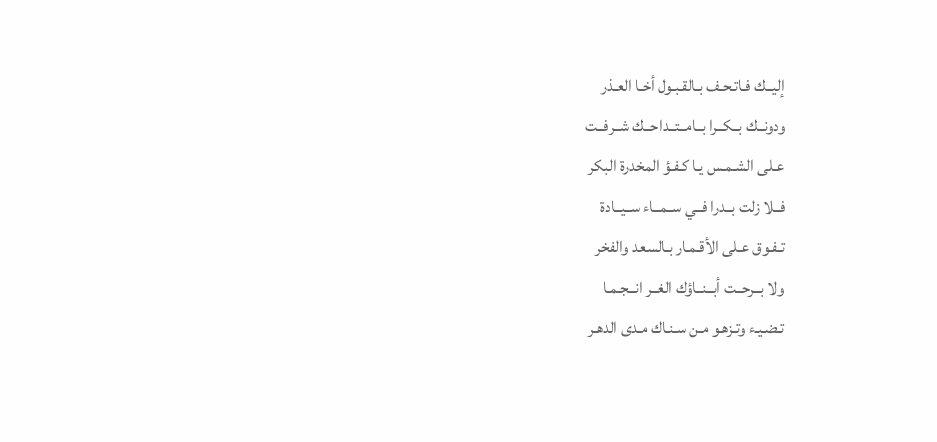إليــك فـاتـحـف بـالقـبـول أخـا العـذر
ودونــك بــكــرا بــامــتــداحــك شــرفــت
عـلى الشـمـس يـا كـفـؤ المخدرة البكر
فــلا زلت بــدرا فــي ســمــاء ســيــادة
تـفـوق عـلى الأقـمـار بـالسعد والفخر
ولا بــرحــت أبــنــاؤك الغــر انــجـمـا
تـضـيـء وتـزهـو مـن سـنـاك مـدى الدهـر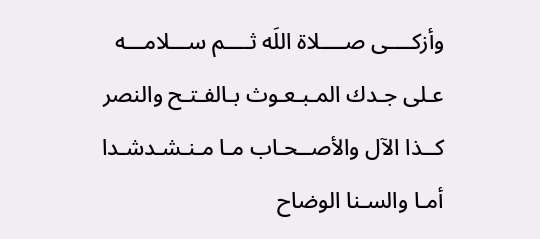وأزكــــى صــــلاة اللَه ثــــم ســـلامـــه
عـلى جـدك المـبـعـوث بـالفـتـح والنصر
كــذا الآل والأصــحـاب مـا مـنـشـدشـدا
أمـا والسـنا الوضاح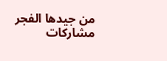من جيدها الفجر
مشاركات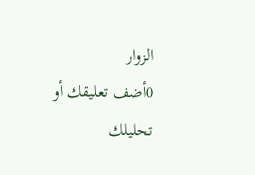الزوار
0أضف تعليقك أو تحليلك